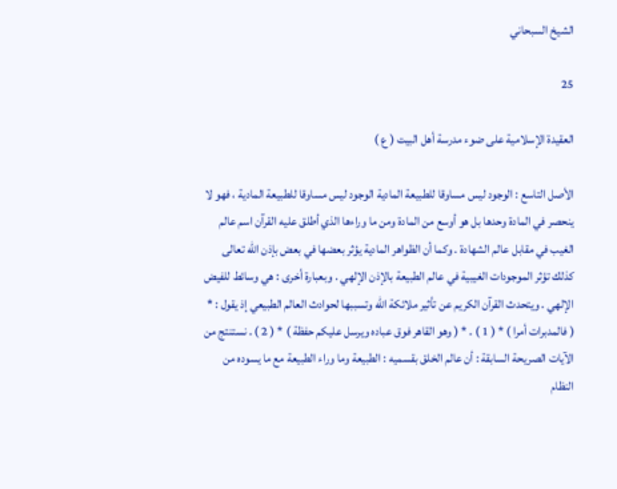الشيخ السبحاني

25

العقيدة الإسلامية على ضوء مدرسة أهل البيت ( ع )

الأصل التاسع : الوجود ليس مساوقا للطبيعة المادية الوجود ليس مساوقا للطبيعة المادية ، فهو لا ينحصر في المادة وحدها بل هو أوسع من المادة ومن ما وراءها الذي أطلق عليه القرآن اسم عالم الغيب في مقابل عالم الشهادة . وكما أن الظواهر المادية يؤثر بعضها في بعض بإذن الله تعالى كذلك تؤثر الموجودات الغيبية في عالم الطبيعة بالإذن الإلهي . وبعبارة أخرى : هي وسائط للفيض الإلهي . ويتحدث القرآن الكريم عن تأثير ملائكة الله وتسببها لحوادث العالم الطبيعي إذ يقول : * ( فالمدبرات أمرا ) * ( 1 ) . * ( وهو القاهر فوق عباده ويرسل عليكم حفظة ) * ( 2 ) . نستنتج من الآيات الصريحة السابقة : أن عالم الخلق بقسميه : الطبيعة وما وراء الطبيعة مع ما يسوده من النظام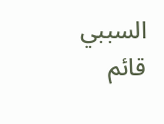السببي قائم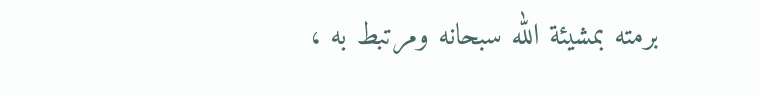برمته بمشيئة الله سبحانه ومرتبط به ،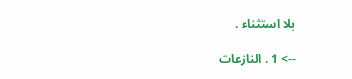بلا استثناء .

--> 1 . النازعات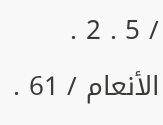/ 5 . 2 . الأنعام / 61 .